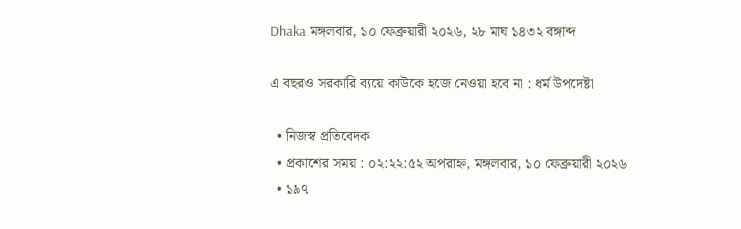Dhaka মঙ্গলবার, ১০ ফেব্রুয়ারী ২০২৬, ২৮ মাঘ ১৪৩২ বঙ্গাব্দ

এ বছরও সরকারি ব্যয়ে কাউকে হজে নেওয়া হবে না : ধর্ম উপদেষ্টা

  • নিজস্ব প্রতিবেদক
  • প্রকাশের সময় : ০২:২২:৫২ অপরাহ্ন, মঙ্গলবার, ১০ ফেব্রুয়ারী ২০২৬
  • ১৯৭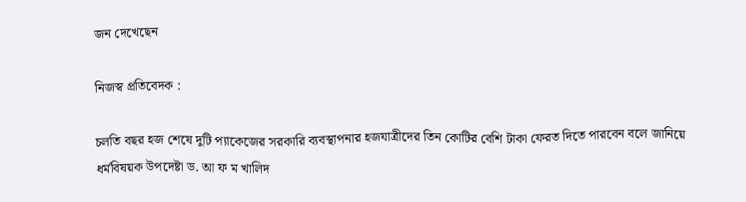জন দেখেছেন

নিজস্ব প্রতিবেদক :

চলতি বছর হজ শেষে দুটি প্যাকেজের সরকারি ব্যবস্থাপনার হজযাত্রীদের তিন কোটির বেশি টাকা ফেরত দিতে পারবেন বলে জানিয়ে ধর্মবিষয়ক উপদেষ্টা ড. আ ফ ম খালিদ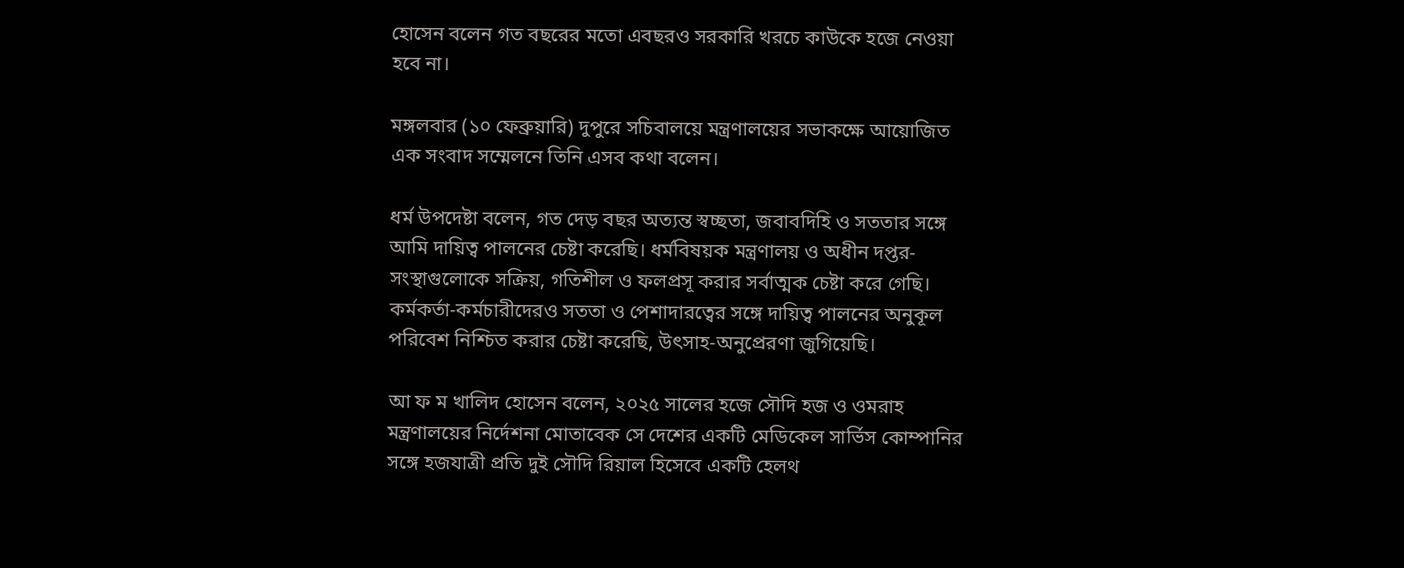হোসেন বলেন গত বছরের মতো এবছরও সরকারি খরচে কাউকে হজে নেওয়া হবে না।

মঙ্গলবার (১০ ফেব্রুয়ারি) দুপুরে সচিবালয়ে মন্ত্রণালয়ের সভাকক্ষে আয়োজিত এক সংবাদ সম্মেলনে তিনি এসব কথা বলেন।

ধর্ম উপদেষ্টা বলেন, গত দেড় বছর অত্যন্ত স্বচ্ছতা, জবাবদিহি ও সততার সঙ্গে আমি দায়িত্ব পালনের চেষ্টা করেছি। ধর্মবিষয়ক মন্ত্রণালয় ও অধীন দপ্তর-সংস্থাগুলোকে সক্রিয়, গতিশীল ও ফলপ্রসূ করার সর্বাত্মক চেষ্টা করে গেছি। কর্মকর্তা-কর্মচারীদেরও সততা ও পেশাদারত্বের সঙ্গে দায়িত্ব পালনের অনুকূল পরিবেশ নিশ্চিত করার চেষ্টা করেছি, উৎসাহ-অনুপ্রেরণা জুগিয়েছি।

আ ফ ম খালিদ হোসেন বলেন, ২০২৫ সালের হজে সৌদি হজ ও ওমরাহ মন্ত্রণালয়ের নির্দেশনা মোতাবেক সে দেশের একটি মেডিকেল সার্ভিস কোম্পানির সঙ্গে হজযাত্রী প্রতি দুই সৌদি রিয়াল হিসেবে একটি হেলথ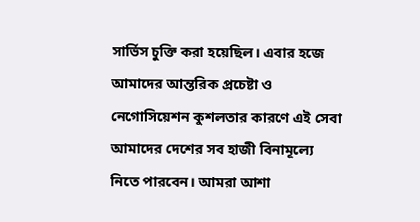সার্ভিস চুক্তি করা হয়েছিল। এবার হজে আমাদের আন্তরিক প্রচেষ্টা ও নেগোসিয়েশন কুশলতার কারণে এই সেবা আমাদের দেশের সব হাজী বিনামূল্যে নিতে পারবেন। আমরা আশা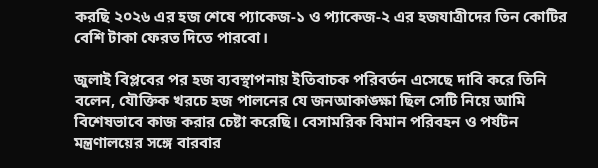করছি ২০২৬ এর হজ শেষে প্যাকেজ-১ ও প্যাকেজ-২ এর হজযাত্রীদের তিন কোটির বেশি টাকা ফেরত দিতে পারবো।

জুলাই বিপ্লবের পর হজ ব্যবস্থাপনায় ইতিবাচক পরিবর্তন এসেছে দাবি করে তিনি বলেন, যৌক্তিক খরচে হজ পালনের যে জনআকাঙ্ক্ষা ছিল সেটি নিয়ে আমি বিশেষভাবে কাজ করার চেষ্টা করেছি। বেসামরিক বিমান পরিবহন ও পর্যটন মন্ত্রণালয়ের সঙ্গে বারবার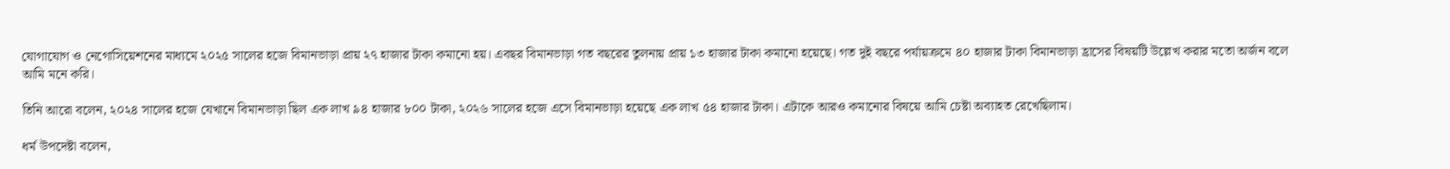যোগাযোগ ও নেগোসিয়েশনের মাধ্যমে ২০২৫ সালের হজে বিমানভাড়া প্রায় ২৭ হাজার টাকা কমানো হয়। এবছর বিমানভাড়া গত বছরের তুলনায় প্রায় ১৩ হাজার টাকা কমানো হয়েছে। গত দুই বছরে পর্যায়ক্রমে ৪০ হাজার টাকা বিমানভাড়া হ্রাসের বিষয়টি উল্লেখ করার মতো অর্জন বলে আমি মনে করি।

তিনি আরো বলেন, ২০২৪ সালের হজে যেখানে বিমানভাড়া ছিল এক লাখ ৯৪ হাজার ৮০০ টাকা, ২০২৬ সালের হজে এসে বিমানভাড়া হয়েছে এক লাখ ৫৪ হাজার টাকা। এটাকে আরও কমানোর বিষয়ে আমি চেষ্টা অব্যাহত রেখেছিলাম।

ধর্ম উপদেষ্টা বলেন,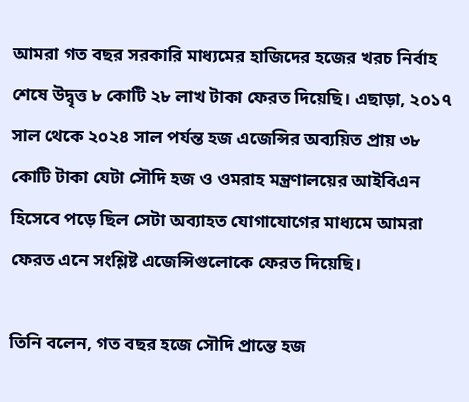আমরা গত বছর সরকারি মাধ্যমের হাজিদের হজের খরচ নির্বাহ শেষে উদ্বৃত্ত ৮ কোটি ২৮ লাখ টাকা ফেরত দিয়েছি। এছাড়া, ২০১৭ সাল থেকে ২০২৪ সাল পর্যন্ত হজ এজেন্সির অব্যয়িত প্রায় ৩৮ কোটি টাকা যেটা সৌদি হজ ও ওমরাহ মন্ত্রণালয়ের আইবিএন হিসেবে পড়ে ছিল সেটা অব্যাহত যোগাযোগের মাধ্যমে আমরা ফেরত এনে সংশ্লিষ্ট এজেন্সিগুলোকে ফেরত দিয়েছি।

তিনি বলেন, গত বছর হজে সৌদি প্রান্তে হজ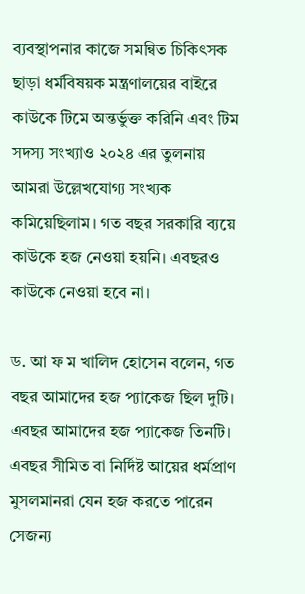ব্যবস্থাপনার কাজে সমন্বিত চিকিৎসক ছাড়া ধর্মবিষয়ক মন্ত্রণালয়ের বাইরে কাউকে টিমে অন্তর্ভুক্ত করিনি এবং টিম সদস্য সংখ্যাও ২০২৪ এর তুলনায় আমরা উল্লেখযোগ্য সংখ্যক কমিয়েছিলাম। গত বছর সরকারি ব্যয়ে কাউকে হজ নেওয়া হয়নি। এবছরও কাউকে নেওয়া হবে না।

ড. আ ফ ম খালিদ হোসেন বলেন, গত বছর আমাদের হজ প্যাকেজ ছিল দুটি। এবছর আমাদের হজ প্যাকেজ তিনটি। এবছর সীমিত বা নির্দিষ্ট আয়ের ধর্মপ্রাণ মুসলমানরা যেন হজ করতে পারেন সেজন্য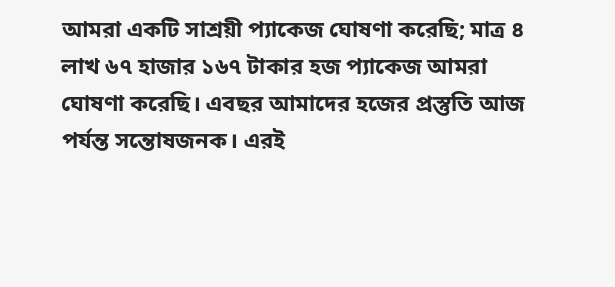আমরা একটি সাশ্রয়ী প্যাকেজ ঘোষণা করেছি; মাত্র ৪ লাখ ৬৭ হাজার ১৬৭ টাকার হজ প্যাকেজ আমরা ঘোষণা করেছি। এবছর আমাদের হজের প্রস্তুতি আজ পর্যন্ত সন্তোষজনক। এরই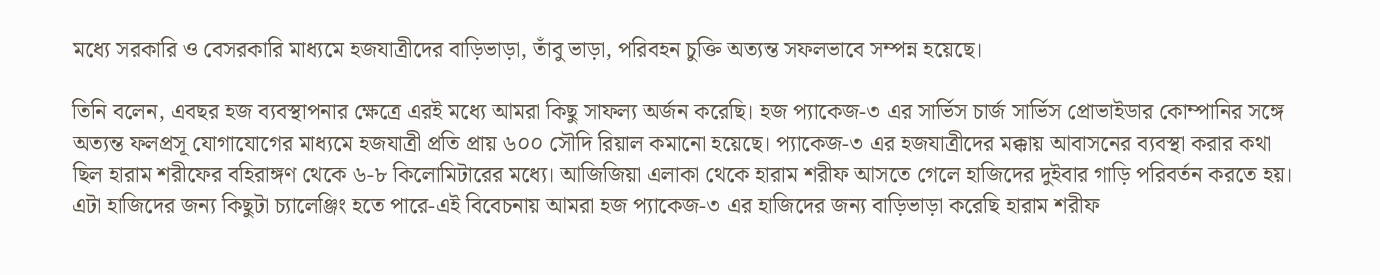মধ্যে সরকারি ও বেসরকারি মাধ্যমে হজযাত্রীদের বাড়িভাড়া, তাঁবু ভাড়া, পরিবহন চুক্তি অত্যন্ত সফলভাবে সম্পন্ন হয়েছে।

তিনি বলেন, এবছর হজ ব্যবস্থাপনার ক্ষেত্রে এরই মধ্যে আমরা কিছু সাফল্য অর্জন করেছি। হজ প্যাকেজ-৩ এর সার্ভিস চার্জ সার্ভিস প্রোভাইডার কোম্পানির সঙ্গে অত্যন্ত ফলপ্রসূ যোগাযোগের মাধ্যমে হজযাত্রী প্রতি প্রায় ৬০০ সৌদি রিয়াল কমানো হয়েছে। প্যাকেজ-৩ এর হজযাত্রীদের মক্কায় আবাসনের ব্যবস্থা করার কথা ছিল হারাম শরীফের বহিরাঙ্গণ থেকে ৬-৮ কিলোমিটারের মধ্যে। আজিজিয়া এলাকা থেকে হারাম শরীফ আসতে গেলে হাজিদের দুইবার গাড়ি পরিবর্তন করতে হয়। এটা হাজিদের জন্য কিছুটা চ্যালেঞ্জিং হতে পারে-এই বিবেচনায় আমরা হজ প্যাকেজ-৩ এর হাজিদের জন্য বাড়িভাড়া করেছি হারাম শরীফ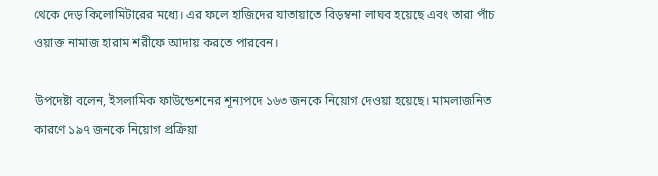থেকে দেড় কিলোমিটারের মধ্যে। এর ফলে হাজিদের যাতায়াতে বিড়ম্বনা লাঘব হয়েছে এবং তারা পাঁচ ওয়াক্ত নামাজ হারাম শরীফে আদায় করতে পারবেন।

উপদেষ্টা বলেন, ইসলামিক ফাউন্ডেশনের শূন্যপদে ১৬৩ জনকে নিয়োগ দেওয়া হয়েছে। মামলাজনিত কারণে ১৯৭ জনকে নিয়োগ প্রক্রিয়া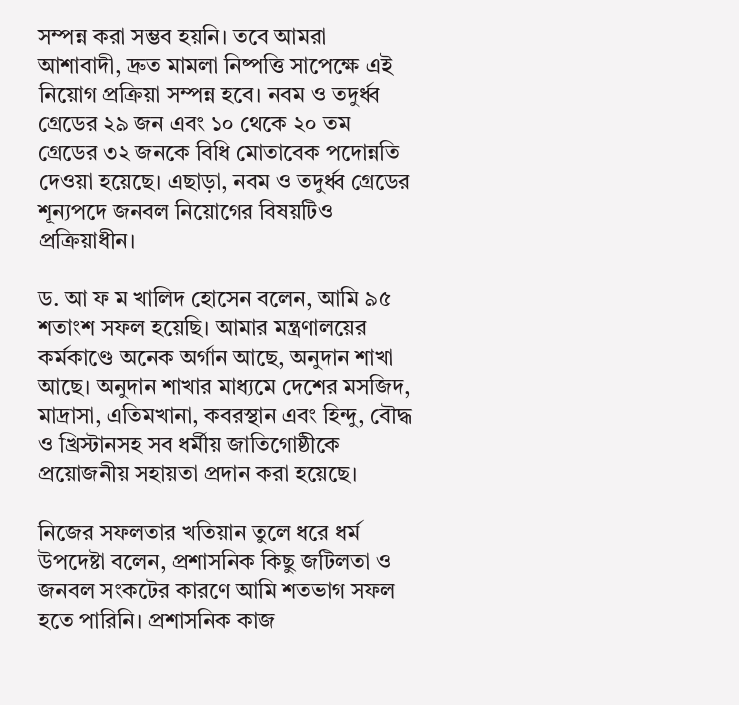সম্পন্ন করা সম্ভব হয়নি। তবে আমরা আশাবাদী, দ্রুত মামলা নিষ্পত্তি সাপেক্ষে এই নিয়োগ প্রক্রিয়া সম্পন্ন হবে। নবম ও তদুর্ধ্ব গ্রেডের ২৯ জন এবং ১০ থেকে ২০ তম গ্রেডের ৩২ জনকে বিধি মোতাবেক পদোন্নতি দেওয়া হয়েছে। এছাড়া, নবম ও তদুর্ধ্ব গ্রেডের শূন্যপদে জনবল নিয়োগের বিষয়টিও প্রক্রিয়াধীন।

ড. আ ফ ম খালিদ হোসেন বলেন, আমি ৯৫ শতাংশ সফল হয়েছি। আমার মন্ত্রণালয়ের কর্মকাণ্ডে অনেক অর্গান আছে, অনুদান শাখা আছে। অনুদান শাখার মাধ্যমে দেশের মসজিদ, মাদ্রাসা, এতিমখানা, কবরস্থান এবং হিন্দু, বৌদ্ধ ও খ্রিস্টানসহ সব ধর্মীয় জাতিগোষ্ঠীকে প্রয়োজনীয় সহায়তা প্রদান করা হয়েছে।

নিজের সফলতার খতিয়ান তুলে ধরে ধর্ম উপদেষ্টা বলেন, প্রশাসনিক কিছু জটিলতা ও জনবল সংকটের কারণে আমি শতভাগ সফল হতে পারিনি। প্রশাসনিক কাজ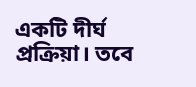একটি দীর্ঘ প্রক্রিয়া। তবে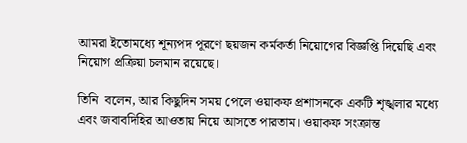আমরা ইতোমধ্যে শূন্যপদ পূরণে ছয়জন কর্মকর্তা নিয়োগের বিজ্ঞপ্তি দিয়েছি এবং নিয়োগ প্রক্রিয়া চলমান রয়েছে।

তিনি  বলেন, আর কিছুদিন সময় পেলে ওয়াকফ প্রশাসনকে একটি শৃঙ্খলার মধ্যে এবং জবাবদিহির আওতায় নিয়ে আসতে পারতাম। ওয়াকফ সংক্রান্ত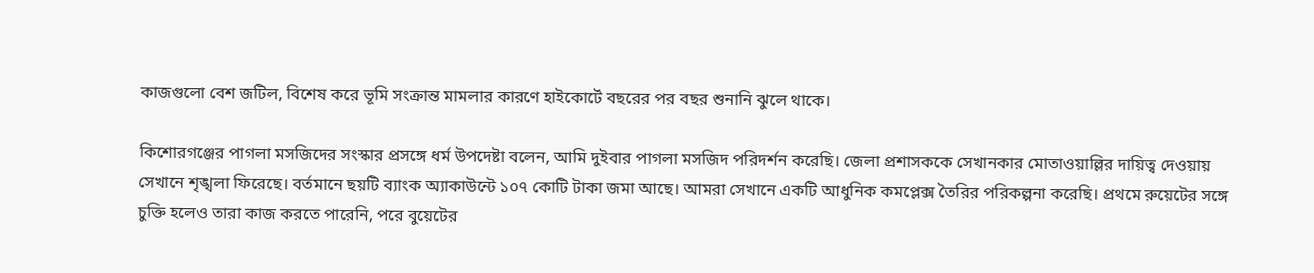কাজগুলো বেশ জটিল, বিশেষ করে ভূমি সংক্রান্ত মামলার কারণে হাইকোর্টে বছরের পর বছর শুনানি ঝুলে থাকে।

কিশোরগঞ্জের পাগলা মসজিদের সংস্কার প্রসঙ্গে ধর্ম উপদেষ্টা বলেন, আমি দুইবার পাগলা মসজিদ পরিদর্শন করেছি। জেলা প্রশাসককে সেখানকার মোতাওয়াল্লির দায়িত্ব দেওয়ায় সেখানে শৃঙ্খলা ফিরেছে। বর্তমানে ছয়টি ব্যাংক অ্যাকাউন্টে ১০৭ কোটি টাকা জমা আছে। আমরা সেখানে একটি আধুনিক কমপ্লেক্স তৈরির পরিকল্পনা করেছি। প্রথমে রুয়েটের সঙ্গে চুক্তি হলেও তারা কাজ করতে পারেনি, পরে বুয়েটের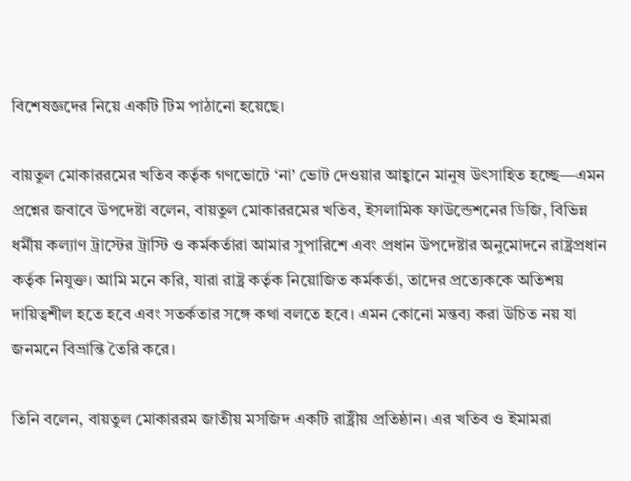বিশেষজ্ঞদের নিয়ে একটি টিম পাঠানো হয়েছে।

বায়তুল মোকাররমের খতিব কর্তৃক গণভোটে ‘না’ ভোট দেওয়ার আহ্বানে মানুষ উৎসাহিত হচ্ছে—এমন প্রশ্নের জবাবে উপদেষ্টা বলেন, বায়তুল মোকাররমের খতিব, ইসলামিক ফাউন্ডেশনের ডিজি, বিভিন্ন ধর্মীয় কল্যাণ ট্রাস্টের ট্রাস্টি ও কর্মকর্তারা আমার সুপারিশে এবং প্রধান উপদেষ্টার অনুমোদনে রাষ্ট্রপ্রধান কর্তৃক নিযুক্ত। আমি মনে করি, যারা রাষ্ট্র কর্তৃক নিয়োজিত কর্মকর্তা, তাদের প্রত্যেককে অতিশয় দায়িত্বশীল হতে হবে এবং সতর্কতার সঙ্গে কথা বলতে হবে। এমন কোনো মন্তব্য করা উচিত নয় যা জনমনে বিভ্রান্তি তৈরি করে।

তিনি বলেন, বায়তুল মোকাররম জাতীয় মসজিদ একটি রাষ্ট্রীয় প্রতিষ্ঠান। এর খতিব ও ইমামরা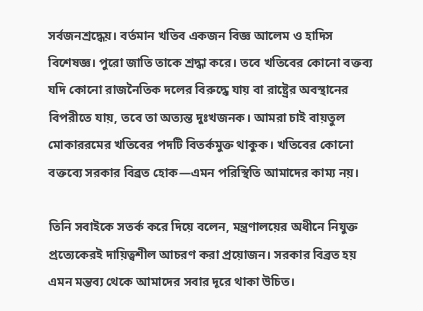সর্বজনশ্রদ্ধেয়। বর্তমান খতিব একজন বিজ্ঞ আলেম ও হাদিস বিশেষজ্ঞ। পুরো জাতি তাকে শ্রদ্ধা করে। তবে খতিবের কোনো বক্তব্য যদি কোনো রাজনৈতিক দলের বিরুদ্ধে যায় বা রাষ্ট্রের অবস্থানের বিপরীতে যায়, তবে তা অত্যন্ত দুঃখজনক। আমরা চাই বায়তুল মোকাররমের খতিবের পদটি বিতর্কমুক্ত থাকুক। খতিবের কোনো বক্তব্যে সরকার বিব্রত হোক—এমন পরিস্থিতি আমাদের কাম্য নয়।

তিনি সবাইকে সতর্ক করে দিয়ে বলেন, মন্ত্রণালয়ের অধীনে নিযুক্ত প্রত্যেকেরই দায়িত্বশীল আচরণ করা প্রয়োজন। সরকার বিব্রত হয় এমন মন্তব্য থেকে আমাদের সবার দূরে থাকা উচিত।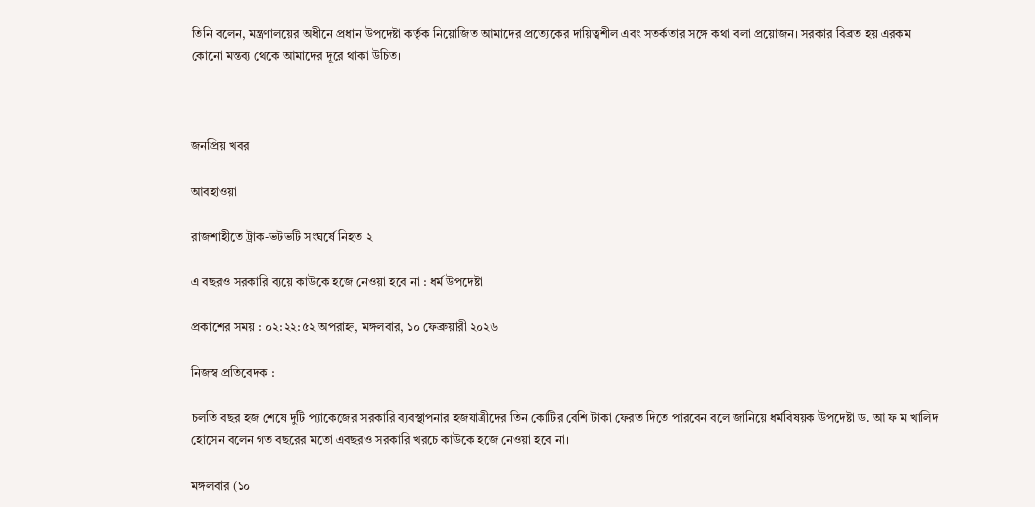তিনি বলেন, মন্ত্রণালয়ের অধীনে প্রধান উপদেষ্টা কর্তৃক নিয়োজিত আমাদের প্রত্যেকের দায়িত্বশীল এবং সতর্কতার সঙ্গে কথা বলা প্রয়োজন। সরকার বিব্রত হয় এরকম কোনো মন্তব্য থেকে আমাদের দূরে থাকা উচিত।



জনপ্রিয় খবর

আবহাওয়া

রাজশাহীতে ট্রাক-ভটভটি সংঘর্ষে নিহত ২

এ বছরও সরকারি ব্যয়ে কাউকে হজে নেওয়া হবে না : ধর্ম উপদেষ্টা

প্রকাশের সময় : ০২:২২:৫২ অপরাহ্ন, মঙ্গলবার, ১০ ফেব্রুয়ারী ২০২৬

নিজস্ব প্রতিবেদক :

চলতি বছর হজ শেষে দুটি প্যাকেজের সরকারি ব্যবস্থাপনার হজযাত্রীদের তিন কোটির বেশি টাকা ফেরত দিতে পারবেন বলে জানিয়ে ধর্মবিষয়ক উপদেষ্টা ড. আ ফ ম খালিদ হোসেন বলেন গত বছরের মতো এবছরও সরকারি খরচে কাউকে হজে নেওয়া হবে না।

মঙ্গলবার (১০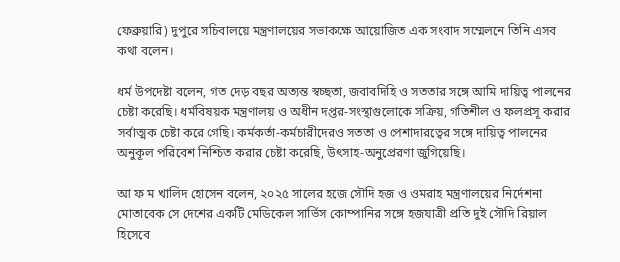ফেব্রুয়ারি) দুপুরে সচিবালয়ে মন্ত্রণালয়ের সভাকক্ষে আয়োজিত এক সংবাদ সম্মেলনে তিনি এসব কথা বলেন।

ধর্ম উপদেষ্টা বলেন, গত দেড় বছর অত্যন্ত স্বচ্ছতা, জবাবদিহি ও সততার সঙ্গে আমি দায়িত্ব পালনের চেষ্টা করেছি। ধর্মবিষয়ক মন্ত্রণালয় ও অধীন দপ্তর-সংস্থাগুলোকে সক্রিয়, গতিশীল ও ফলপ্রসূ করার সর্বাত্মক চেষ্টা করে গেছি। কর্মকর্তা-কর্মচারীদেরও সততা ও পেশাদারত্বের সঙ্গে দায়িত্ব পালনের অনুকূল পরিবেশ নিশ্চিত করার চেষ্টা করেছি, উৎসাহ-অনুপ্রেরণা জুগিয়েছি।

আ ফ ম খালিদ হোসেন বলেন, ২০২৫ সালের হজে সৌদি হজ ও ওমরাহ মন্ত্রণালয়ের নির্দেশনা মোতাবেক সে দেশের একটি মেডিকেল সার্ভিস কোম্পানির সঙ্গে হজযাত্রী প্রতি দুই সৌদি রিয়াল হিসেবে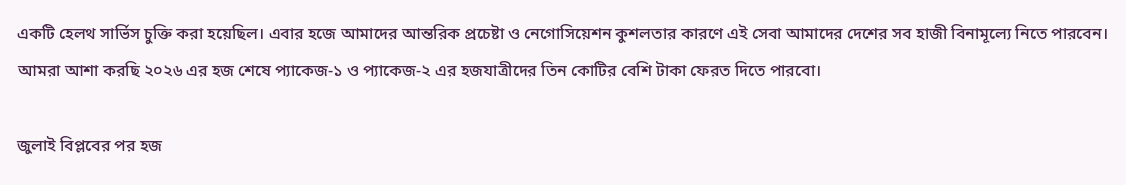একটি হেলথ সার্ভিস চুক্তি করা হয়েছিল। এবার হজে আমাদের আন্তরিক প্রচেষ্টা ও নেগোসিয়েশন কুশলতার কারণে এই সেবা আমাদের দেশের সব হাজী বিনামূল্যে নিতে পারবেন। আমরা আশা করছি ২০২৬ এর হজ শেষে প্যাকেজ-১ ও প্যাকেজ-২ এর হজযাত্রীদের তিন কোটির বেশি টাকা ফেরত দিতে পারবো।

জুলাই বিপ্লবের পর হজ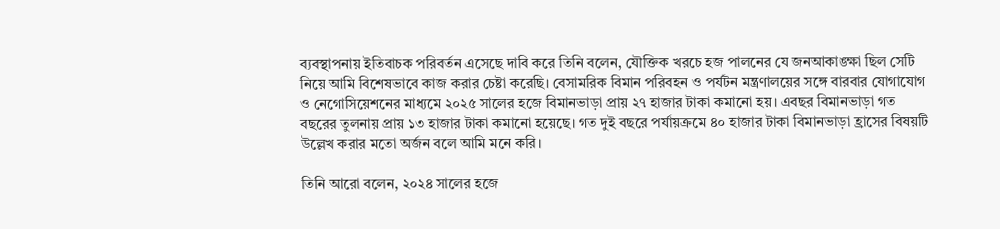ব্যবস্থাপনায় ইতিবাচক পরিবর্তন এসেছে দাবি করে তিনি বলেন, যৌক্তিক খরচে হজ পালনের যে জনআকাঙ্ক্ষা ছিল সেটি নিয়ে আমি বিশেষভাবে কাজ করার চেষ্টা করেছি। বেসামরিক বিমান পরিবহন ও পর্যটন মন্ত্রণালয়ের সঙ্গে বারবার যোগাযোগ ও নেগোসিয়েশনের মাধ্যমে ২০২৫ সালের হজে বিমানভাড়া প্রায় ২৭ হাজার টাকা কমানো হয়। এবছর বিমানভাড়া গত বছরের তুলনায় প্রায় ১৩ হাজার টাকা কমানো হয়েছে। গত দুই বছরে পর্যায়ক্রমে ৪০ হাজার টাকা বিমানভাড়া হ্রাসের বিষয়টি উল্লেখ করার মতো অর্জন বলে আমি মনে করি।

তিনি আরো বলেন, ২০২৪ সালের হজে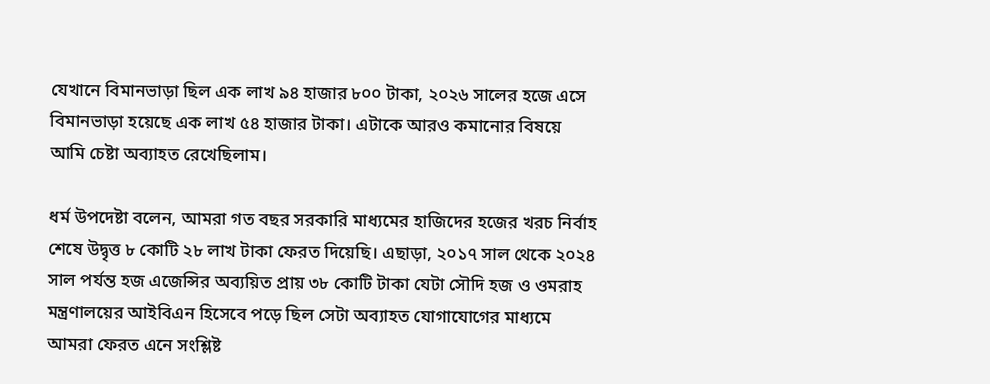যেখানে বিমানভাড়া ছিল এক লাখ ৯৪ হাজার ৮০০ টাকা, ২০২৬ সালের হজে এসে বিমানভাড়া হয়েছে এক লাখ ৫৪ হাজার টাকা। এটাকে আরও কমানোর বিষয়ে আমি চেষ্টা অব্যাহত রেখেছিলাম।

ধর্ম উপদেষ্টা বলেন, আমরা গত বছর সরকারি মাধ্যমের হাজিদের হজের খরচ নির্বাহ শেষে উদ্বৃত্ত ৮ কোটি ২৮ লাখ টাকা ফেরত দিয়েছি। এছাড়া, ২০১৭ সাল থেকে ২০২৪ সাল পর্যন্ত হজ এজেন্সির অব্যয়িত প্রায় ৩৮ কোটি টাকা যেটা সৌদি হজ ও ওমরাহ মন্ত্রণালয়ের আইবিএন হিসেবে পড়ে ছিল সেটা অব্যাহত যোগাযোগের মাধ্যমে আমরা ফেরত এনে সংশ্লিষ্ট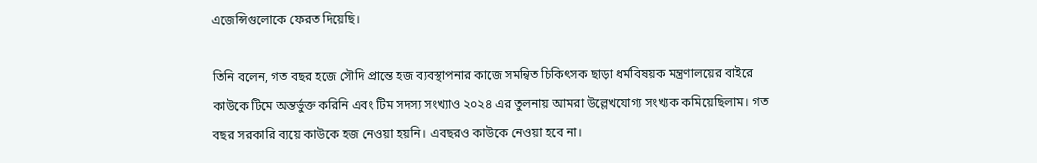এজেন্সিগুলোকে ফেরত দিয়েছি।

তিনি বলেন, গত বছর হজে সৌদি প্রান্তে হজ ব্যবস্থাপনার কাজে সমন্বিত চিকিৎসক ছাড়া ধর্মবিষয়ক মন্ত্রণালয়ের বাইরে কাউকে টিমে অন্তর্ভুক্ত করিনি এবং টিম সদস্য সংখ্যাও ২০২৪ এর তুলনায় আমরা উল্লেখযোগ্য সংখ্যক কমিয়েছিলাম। গত বছর সরকারি ব্যয়ে কাউকে হজ নেওয়া হয়নি। এবছরও কাউকে নেওয়া হবে না।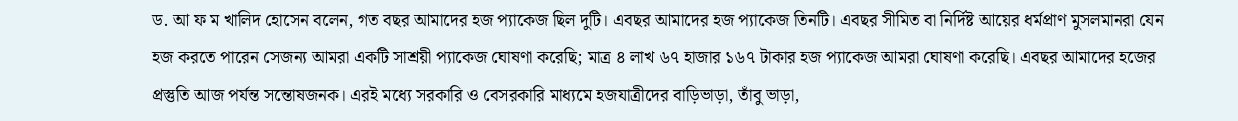ড. আ ফ ম খালিদ হোসেন বলেন, গত বছর আমাদের হজ প্যাকেজ ছিল দুটি। এবছর আমাদের হজ প্যাকেজ তিনটি। এবছর সীমিত বা নির্দিষ্ট আয়ের ধর্মপ্রাণ মুসলমানরা যেন হজ করতে পারেন সেজন্য আমরা একটি সাশ্রয়ী প্যাকেজ ঘোষণা করেছি; মাত্র ৪ লাখ ৬৭ হাজার ১৬৭ টাকার হজ প্যাকেজ আমরা ঘোষণা করেছি। এবছর আমাদের হজের প্রস্তুতি আজ পর্যন্ত সন্তোষজনক। এরই মধ্যে সরকারি ও বেসরকারি মাধ্যমে হজযাত্রীদের বাড়িভাড়া, তাঁবু ভাড়া,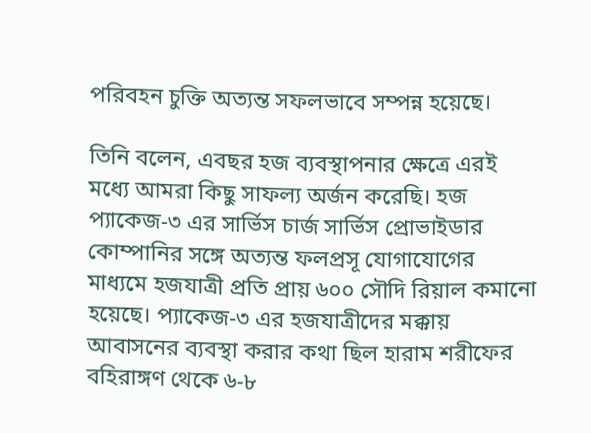পরিবহন চুক্তি অত্যন্ত সফলভাবে সম্পন্ন হয়েছে।

তিনি বলেন, এবছর হজ ব্যবস্থাপনার ক্ষেত্রে এরই মধ্যে আমরা কিছু সাফল্য অর্জন করেছি। হজ প্যাকেজ-৩ এর সার্ভিস চার্জ সার্ভিস প্রোভাইডার কোম্পানির সঙ্গে অত্যন্ত ফলপ্রসূ যোগাযোগের মাধ্যমে হজযাত্রী প্রতি প্রায় ৬০০ সৌদি রিয়াল কমানো হয়েছে। প্যাকেজ-৩ এর হজযাত্রীদের মক্কায় আবাসনের ব্যবস্থা করার কথা ছিল হারাম শরীফের বহিরাঙ্গণ থেকে ৬-৮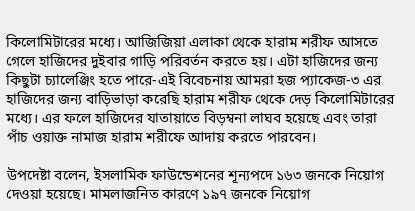কিলোমিটারের মধ্যে। আজিজিয়া এলাকা থেকে হারাম শরীফ আসতে গেলে হাজিদের দুইবার গাড়ি পরিবর্তন করতে হয়। এটা হাজিদের জন্য কিছুটা চ্যালেঞ্জিং হতে পারে-এই বিবেচনায় আমরা হজ প্যাকেজ-৩ এর হাজিদের জন্য বাড়িভাড়া করেছি হারাম শরীফ থেকে দেড় কিলোমিটারের মধ্যে। এর ফলে হাজিদের যাতায়াতে বিড়ম্বনা লাঘব হয়েছে এবং তারা পাঁচ ওয়াক্ত নামাজ হারাম শরীফে আদায় করতে পারবেন।

উপদেষ্টা বলেন, ইসলামিক ফাউন্ডেশনের শূন্যপদে ১৬৩ জনকে নিয়োগ দেওয়া হয়েছে। মামলাজনিত কারণে ১৯৭ জনকে নিয়োগ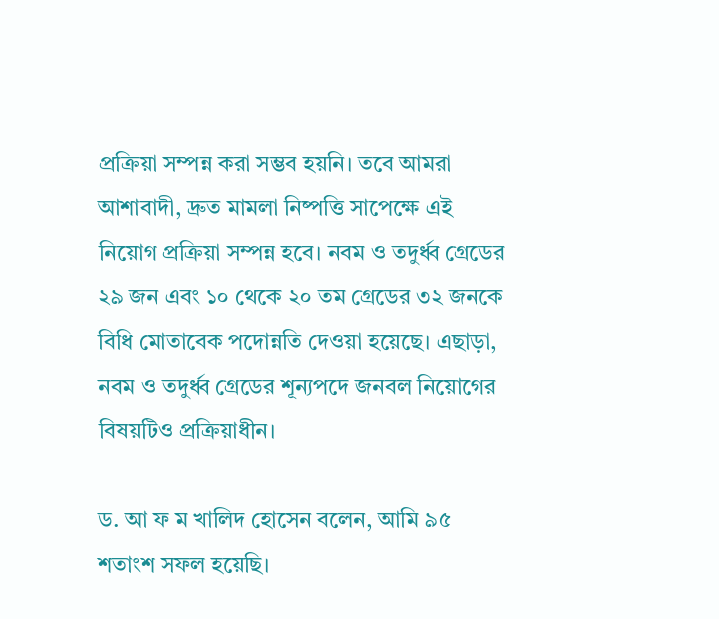প্রক্রিয়া সম্পন্ন করা সম্ভব হয়নি। তবে আমরা আশাবাদী, দ্রুত মামলা নিষ্পত্তি সাপেক্ষে এই নিয়োগ প্রক্রিয়া সম্পন্ন হবে। নবম ও তদুর্ধ্ব গ্রেডের ২৯ জন এবং ১০ থেকে ২০ তম গ্রেডের ৩২ জনকে বিধি মোতাবেক পদোন্নতি দেওয়া হয়েছে। এছাড়া, নবম ও তদুর্ধ্ব গ্রেডের শূন্যপদে জনবল নিয়োগের বিষয়টিও প্রক্রিয়াধীন।

ড. আ ফ ম খালিদ হোসেন বলেন, আমি ৯৫ শতাংশ সফল হয়েছি।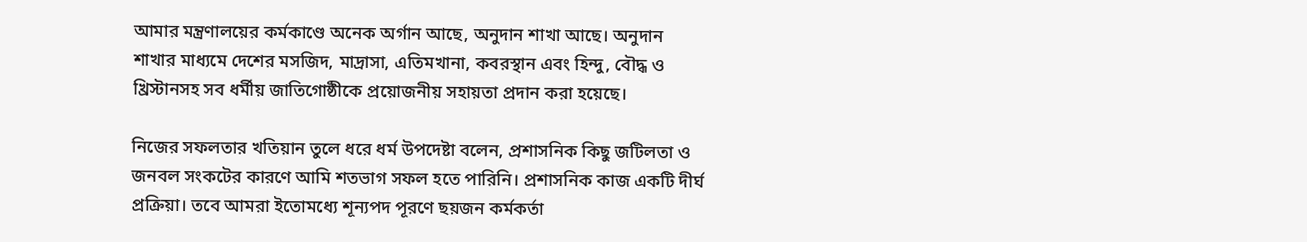আমার মন্ত্রণালয়ের কর্মকাণ্ডে অনেক অর্গান আছে, অনুদান শাখা আছে। অনুদান শাখার মাধ্যমে দেশের মসজিদ, মাদ্রাসা, এতিমখানা, কবরস্থান এবং হিন্দু, বৌদ্ধ ও খ্রিস্টানসহ সব ধর্মীয় জাতিগোষ্ঠীকে প্রয়োজনীয় সহায়তা প্রদান করা হয়েছে।

নিজের সফলতার খতিয়ান তুলে ধরে ধর্ম উপদেষ্টা বলেন, প্রশাসনিক কিছু জটিলতা ও জনবল সংকটের কারণে আমি শতভাগ সফল হতে পারিনি। প্রশাসনিক কাজ একটি দীর্ঘ প্রক্রিয়া। তবে আমরা ইতোমধ্যে শূন্যপদ পূরণে ছয়জন কর্মকর্তা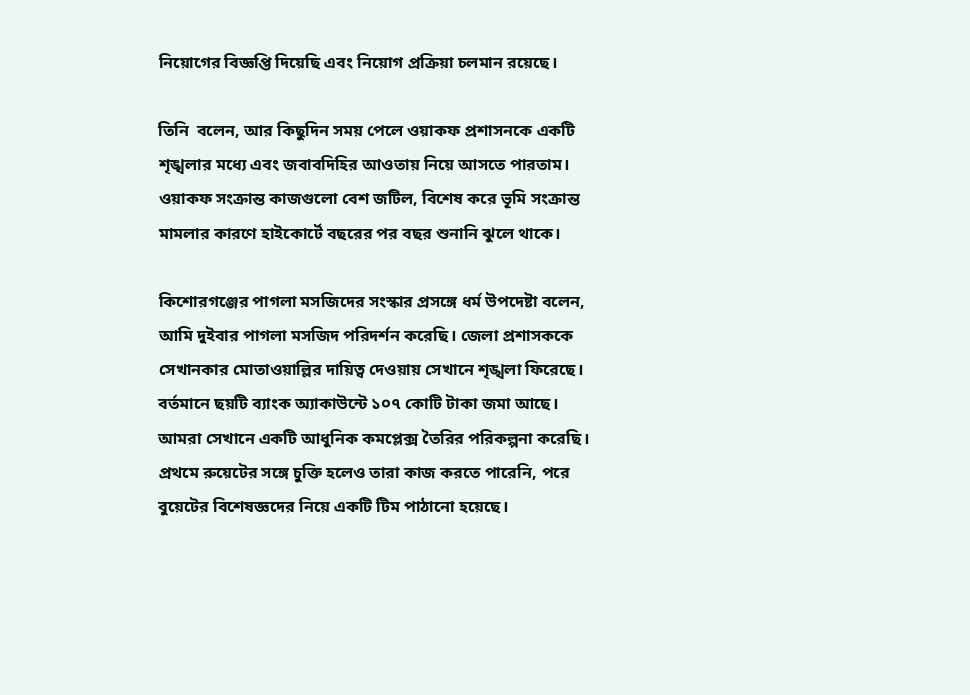নিয়োগের বিজ্ঞপ্তি দিয়েছি এবং নিয়োগ প্রক্রিয়া চলমান রয়েছে।

তিনি  বলেন, আর কিছুদিন সময় পেলে ওয়াকফ প্রশাসনকে একটি শৃঙ্খলার মধ্যে এবং জবাবদিহির আওতায় নিয়ে আসতে পারতাম। ওয়াকফ সংক্রান্ত কাজগুলো বেশ জটিল, বিশেষ করে ভূমি সংক্রান্ত মামলার কারণে হাইকোর্টে বছরের পর বছর শুনানি ঝুলে থাকে।

কিশোরগঞ্জের পাগলা মসজিদের সংস্কার প্রসঙ্গে ধর্ম উপদেষ্টা বলেন, আমি দুইবার পাগলা মসজিদ পরিদর্শন করেছি। জেলা প্রশাসককে সেখানকার মোতাওয়াল্লির দায়িত্ব দেওয়ায় সেখানে শৃঙ্খলা ফিরেছে। বর্তমানে ছয়টি ব্যাংক অ্যাকাউন্টে ১০৭ কোটি টাকা জমা আছে। আমরা সেখানে একটি আধুনিক কমপ্লেক্স তৈরির পরিকল্পনা করেছি। প্রথমে রুয়েটের সঙ্গে চুক্তি হলেও তারা কাজ করতে পারেনি, পরে বুয়েটের বিশেষজ্ঞদের নিয়ে একটি টিম পাঠানো হয়েছে।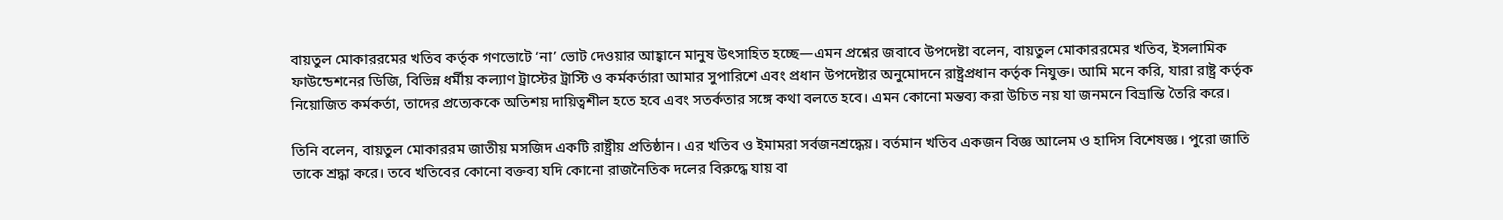বায়তুল মোকাররমের খতিব কর্তৃক গণভোটে ‘না’ ভোট দেওয়ার আহ্বানে মানুষ উৎসাহিত হচ্ছে—এমন প্রশ্নের জবাবে উপদেষ্টা বলেন, বায়তুল মোকাররমের খতিব, ইসলামিক ফাউন্ডেশনের ডিজি, বিভিন্ন ধর্মীয় কল্যাণ ট্রাস্টের ট্রাস্টি ও কর্মকর্তারা আমার সুপারিশে এবং প্রধান উপদেষ্টার অনুমোদনে রাষ্ট্রপ্রধান কর্তৃক নিযুক্ত। আমি মনে করি, যারা রাষ্ট্র কর্তৃক নিয়োজিত কর্মকর্তা, তাদের প্রত্যেককে অতিশয় দায়িত্বশীল হতে হবে এবং সতর্কতার সঙ্গে কথা বলতে হবে। এমন কোনো মন্তব্য করা উচিত নয় যা জনমনে বিভ্রান্তি তৈরি করে।

তিনি বলেন, বায়তুল মোকাররম জাতীয় মসজিদ একটি রাষ্ট্রীয় প্রতিষ্ঠান। এর খতিব ও ইমামরা সর্বজনশ্রদ্ধেয়। বর্তমান খতিব একজন বিজ্ঞ আলেম ও হাদিস বিশেষজ্ঞ। পুরো জাতি তাকে শ্রদ্ধা করে। তবে খতিবের কোনো বক্তব্য যদি কোনো রাজনৈতিক দলের বিরুদ্ধে যায় বা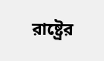রাষ্ট্রের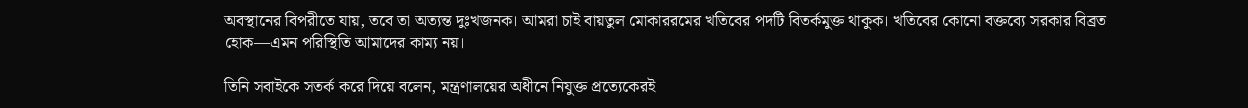অবস্থানের বিপরীতে যায়, তবে তা অত্যন্ত দুঃখজনক। আমরা চাই বায়তুল মোকাররমের খতিবের পদটি বিতর্কমুক্ত থাকুক। খতিবের কোনো বক্তব্যে সরকার বিব্রত হোক—এমন পরিস্থিতি আমাদের কাম্য নয়।

তিনি সবাইকে সতর্ক করে দিয়ে বলেন, মন্ত্রণালয়ের অধীনে নিযুক্ত প্রত্যেকেরই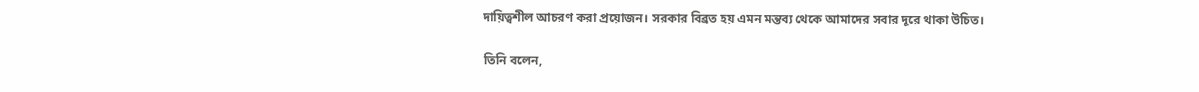দায়িত্বশীল আচরণ করা প্রয়োজন। সরকার বিব্রত হয় এমন মন্তব্য থেকে আমাদের সবার দূরে থাকা উচিত।

তিনি বলেন,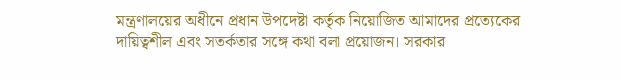মন্ত্রণালয়ের অধীনে প্রধান উপদেষ্টা কর্তৃক নিয়োজিত আমাদের প্রত্যেকের দায়িত্বশীল এবং সতর্কতার সঙ্গে কথা বলা প্রয়োজন। সরকার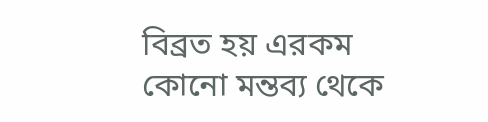বিব্রত হয় এরকম কোনো মন্তব্য থেকে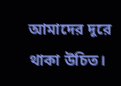আমাদের দূরে থাকা উচিত।